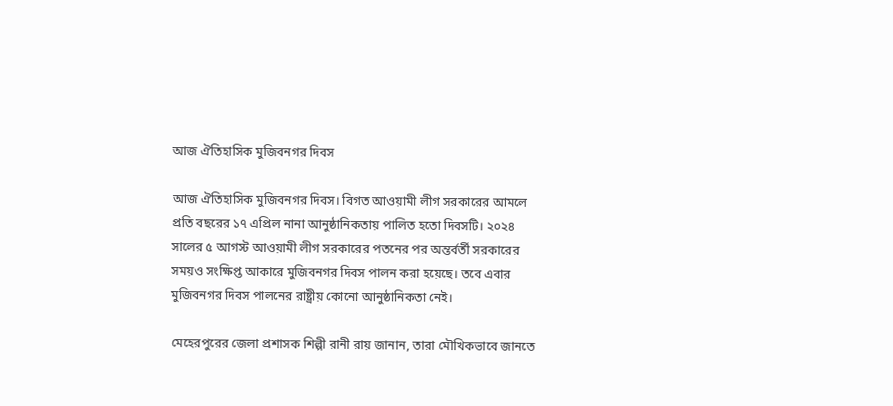আজ ঐতিহাসিক মুজিবনগর দিবস

আজ ঐতিহাসিক মুজিবনগর দিবস। বিগত আওয়ামী লীগ সরকারের আমলে প্রতি বছরের ১৭ এপ্রিল নানা আনুষ্ঠানিকতায় পালিত হতো দিবসটি। ২০২৪ সালের ৫ আগস্ট আওয়ামী লীগ সরকারের পতনের পর অন্তর্বর্তী সরকারের সময়ও সংক্ষিপ্ত আকারে মুজিবনগর দিবস পালন করা হয়েছে। তবে এবার মুজিবনগর দিবস পালনের রাষ্ট্রীয় কোনো আনুষ্ঠানিকতা নেই।

মেহেরপুরের জেলা প্রশাসক শিল্পী রানী রায় জানান, তারা মৌখিকভাবে জানতে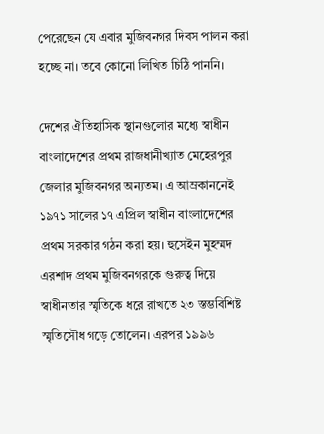পেরেছেন যে এবার মুজিবনগর দিবস পালন করা হচ্ছে না। তবে কোনো লিখিত চিঠি পাননি।

দেশের ঐতিহাসিক স্থানগুলোর মধ্যে স্বাধীন বাংলাদেশের প্রথম রাজধানীখ্যাত মেহেরপুর জেলার মুজিবনগর অন্যতম। এ আম্রকাননেই ১৯৭১ সালের ১৭ এপ্রিল স্বাধীন বাংলাদেশের প্রথম সরকার গঠন করা হয়। হুসেইন মুহম্মদ এরশাদ প্রথম মুজিবনগরকে গুরুত্ব দিয়ে স্বাধীনতার স্মৃতিকে ধরে রাখতে ২৩ স্তম্ভবিশিষ্ট স্মৃতিসৌধ গড়ে তোলেন। এরপর ১৯৯৬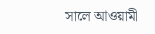সালে আওয়ামী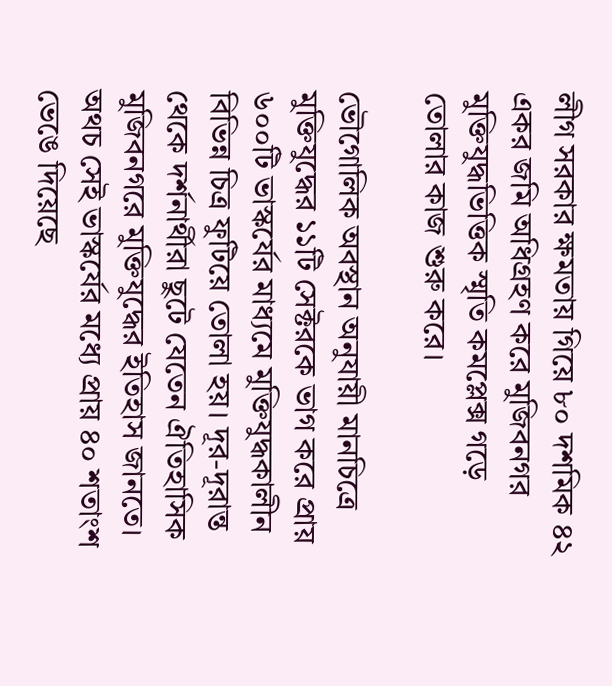লীগ সরকার ক্ষমতায় গিয়ে ৮০ দশমিক ৪২ একর জমি অধিগ্রহণ করে মুজিবনগর মুক্তিযুদ্ধভিত্তিক স্মৃতি কমপ্লেক্স গড়ে তোলার কাজ শুরু করে।

ভৌগোলিক অবস্থান অনুযায়ী মানচিত্রে মুক্তিযুদ্ধের ১১টি সেক্টরকে ভাগ করে প্রায় ৬০০টি ভাস্কর্যের মাধ্যমে মুক্তিযুদ্ধকালীন বিভিন্ন চিত্র ফুটিয়ে তোলা হয়। দূর-দূরান্ত থেকে দর্শনার্থীরা ছুটে যেতেন ঐতিহাসিক মুজিবনগরে মুক্তিযুদ্ধের ইতিহাস জানতে। অথচ সেই ভাস্কর্যের মধ্যে প্রায় ৪০ শতাংশ ভেঙে দিয়েছে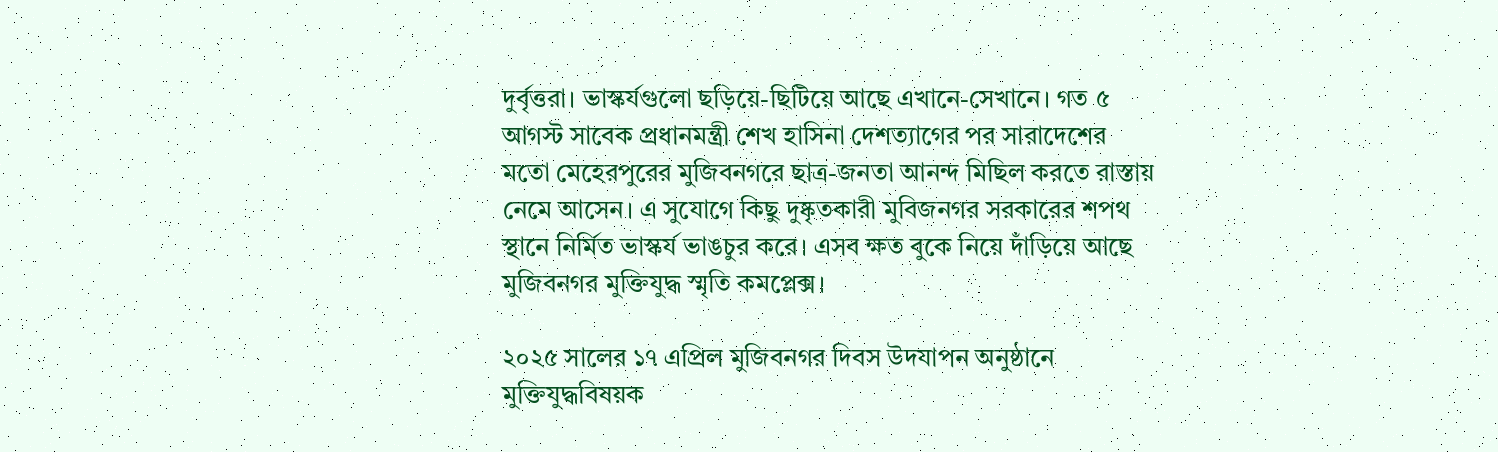দুর্বৃত্তরা। ভাস্কর্যগুলো ছড়িয়ে-ছিটিয়ে আছে এখানে-সেখানে। গত ৫ আগস্ট সাবেক প্রধানমন্ত্রী শেখ হাসিনা দেশত্যাগের পর সারাদেশের মতো মেহেরপুরের মুজিবনগরে ছাত্র-জনতা আনন্দ মিছিল করতে রাস্তায় নেমে আসেন। এ সুযোগে কিছু দুষ্কৃতকারী মুবিজনগর সরকারের শপথ স্থানে নির্মিত ভাস্কর্য ভাঙচুর করে। এসব ক্ষত বুকে নিয়ে দাঁড়িয়ে আছে মুজিবনগর মুক্তিযুদ্ধ স্মৃতি কমপ্লেক্স।

২০২৫ সালের ১৭ এপ্রিল মুজিবনগর দিবস উদযাপন অনুষ্ঠানে মুক্তিযুদ্ধবিষয়ক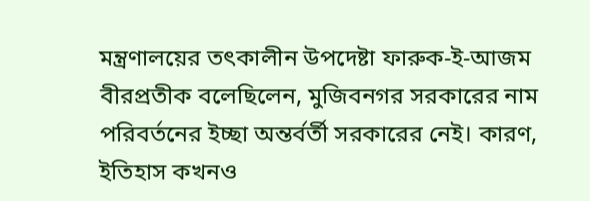মন্ত্রণালয়ের তৎকালীন উপদেষ্টা ফারুক-ই-আজম বীরপ্রতীক বলেছিলেন, মুজিবনগর সরকারের নাম পরিবর্তনের ইচ্ছা অন্তর্বর্তী সরকারের নেই। কারণ, ইতিহাস কখনও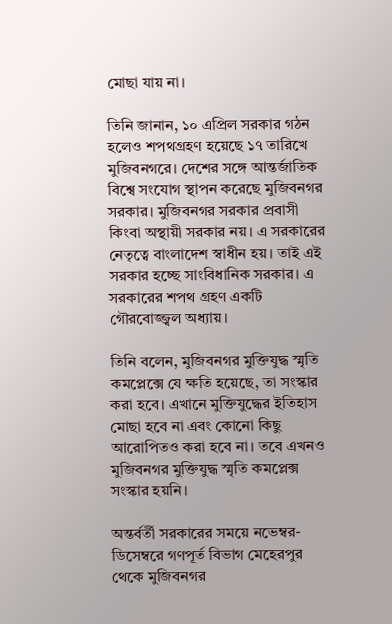মোছা যায় না।

তিনি জানান, ১০ এপ্রিল সরকার গঠন হলেও শপথগ্রহণ হয়েছে ১৭ তারিখে মুজিবনগরে। দেশের সঙ্গে আন্তর্জাতিক বিশ্বে সংযোগ স্থাপন করেছে মুজিবনগর সরকার। মুজিবনগর সরকার প্রবাসী কিংবা অস্থায়ী সরকার নয়। এ সরকারের নেতৃত্বে বাংলাদেশ স্বাধীন হয়। তাই এই সরকার হচ্ছে সাংবিধানিক সরকার। এ সরকারের শপথ গ্রহণ একটি গৌরবোজ্জ্বল অধ্যায়।

তিনি বলেন, মুজিবনগর মুক্তিযুদ্ধ স্মৃতি কমপ্লেক্সে যে ক্ষতি হয়েছে, তা সংস্কার করা হবে। এখানে মুক্তিযুদ্ধের ইতিহাস মোছা হবে না এবং কোনো কিছু আরোপিতও করা হবে না। তবে এখনও মুজিবনগর মুক্তিযুদ্ধ স্মৃতি কমপ্লেক্স সংস্কার হয়নি।

অন্তর্বর্তী সরকারের সময়ে নভেম্বর-ডিসেম্বরে গণপূর্ত বিভাগ মেহেরপুর থেকে মুজিবনগর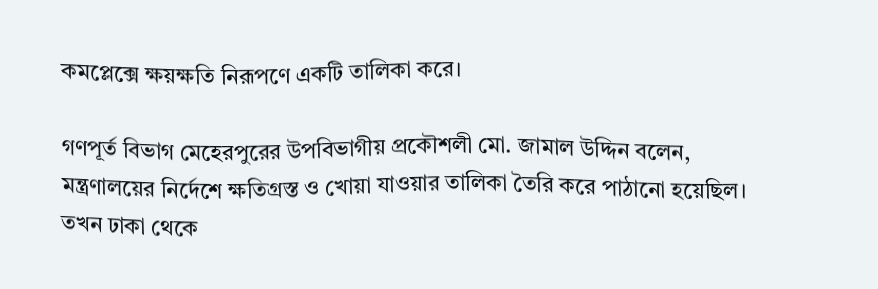কমপ্লেক্সে ক্ষয়ক্ষতি নিরূপণে একটি তালিকা করে।

গণপূর্ত বিভাগ মেহেরপুরের উপবিভাগীয় প্রকৌশলী মো. জামাল উদ্দিন বলেন, মন্ত্রণালয়ের নির্দেশে ক্ষতিগ্রস্ত ও খোয়া যাওয়ার তালিকা তৈরি করে পাঠানো হয়েছিল। তখন ঢাকা থেকে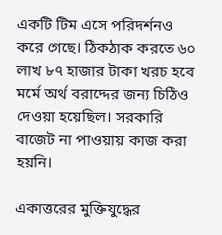একটি টিম এসে পরিদর্শনও করে গেছে। ঠিকঠাক করতে ৬০ লাখ ৮৭ হাজার টাকা খরচ হবে মর্মে অর্থ বরাদ্দের জন্য চিঠিও দেওয়া হয়েছিল। সরকারি বাজেট না পাওয়ায় কাজ করা হয়নি।

একাত্তরের মুক্তিযুদ্ধের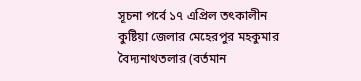সূচনা পর্বে ১৭ এপ্রিল তৎকালীন কুষ্টিয়া জেলার মেহেরপুর মহকুমার বৈদ্যনাথতলার (বর্তমান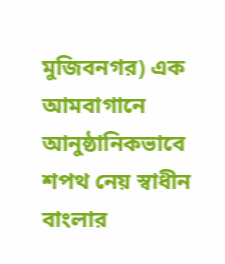মুজিবনগর) এক আমবাগানে আনুষ্ঠানিকভাবে শপথ নেয় স্বাধীন বাংলার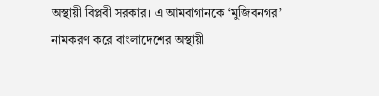অস্থায়ী বিপ্লবী সরকার। এ আমবাগানকে ‘মুজিবনগর’ নামকরণ করে বাংলাদেশের অস্থায়ী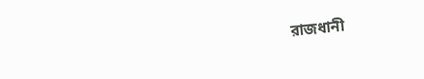রাজধানী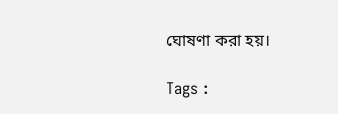ঘোষণা করা হয়।

Tags :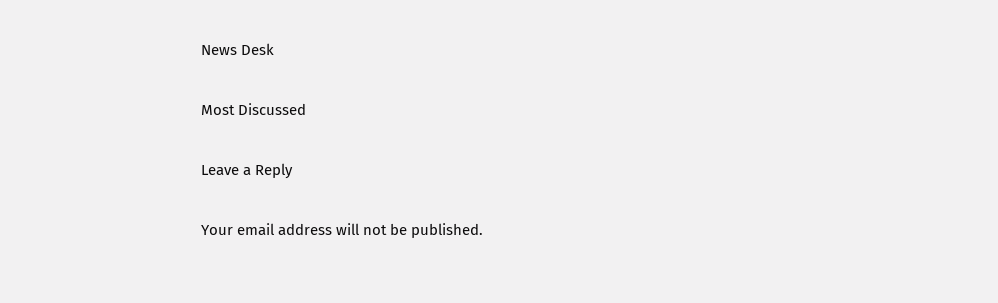News Desk

Most Discussed

Leave a Reply

Your email address will not be published.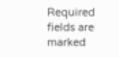Required fields are marked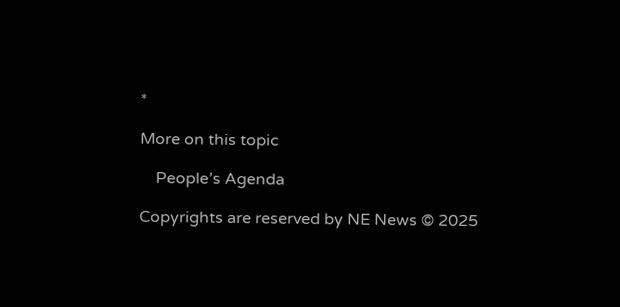*

More on this topic

    People’s Agenda

Copyrights are reserved by NE News © 2025